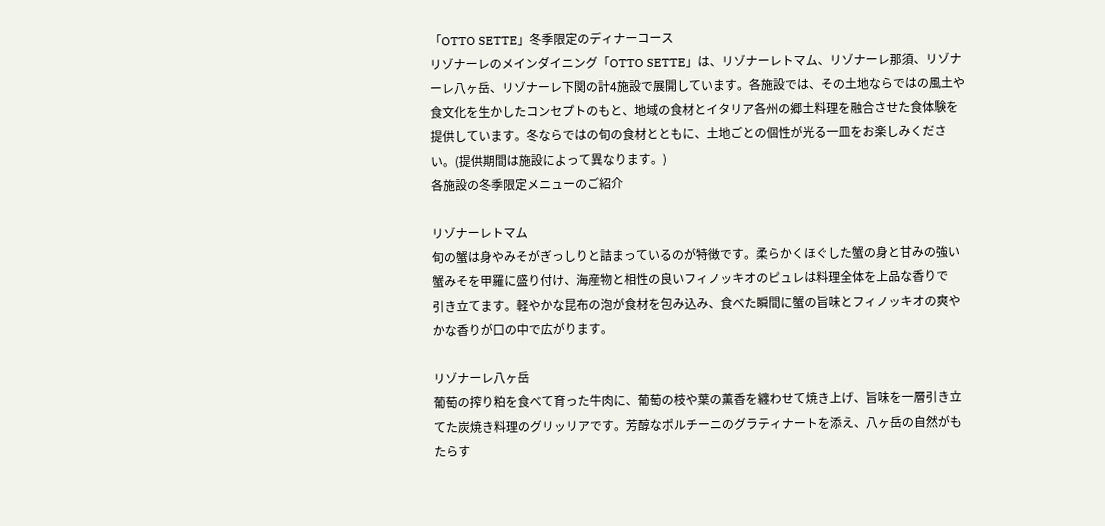「OTTO SETTE」冬季限定のディナーコース
リゾナーレのメインダイニング「OTTO SETTE」は、リゾナーレトマム、リゾナーレ那須、リゾナーレ八ヶ岳、リゾナーレ下関の計4施設で展開しています。各施設では、その土地ならではの風土や食文化を生かしたコンセプトのもと、地域の食材とイタリア各州の郷土料理を融合させた食体験を提供しています。冬ならではの旬の食材とともに、土地ごとの個性が光る一皿をお楽しみください。(提供期間は施設によって異なります。)
各施設の冬季限定メニューのご紹介

リゾナーレトマム
旬の蟹は身やみそがぎっしりと詰まっているのが特徴です。柔らかくほぐした蟹の身と甘みの強い蟹みそを甲羅に盛り付け、海産物と相性の良いフィノッキオのピュレは料理全体を上品な香りで
引き立てます。軽やかな昆布の泡が食材を包み込み、食べた瞬間に蟹の旨味とフィノッキオの爽やかな香りが口の中で広がります。

リゾナーレ八ヶ岳
葡萄の搾り粕を食べて育った牛肉に、葡萄の枝や葉の薫香を纏わせて焼き上げ、旨味を一層引き立てた炭焼き料理のグリッリアです。芳醇なポルチーニのグラティナートを添え、八ヶ岳の自然がもたらす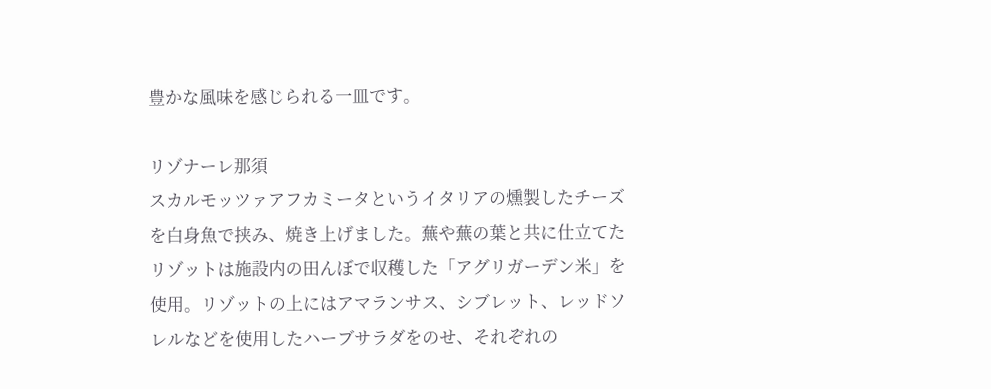豊かな風味を感じられる一皿です。

リゾナーレ那須
スカルモッツァアフカミータというイタリアの燻製したチーズを白身魚で挟み、焼き上げました。蕪や蕪の葉と共に仕立てたリゾットは施設内の田んぼで収穫した「アグリガーデン米」を使用。リゾットの上にはアマランサス、シブレット、レッドソレルなどを使用したハーブサラダをのせ、それぞれの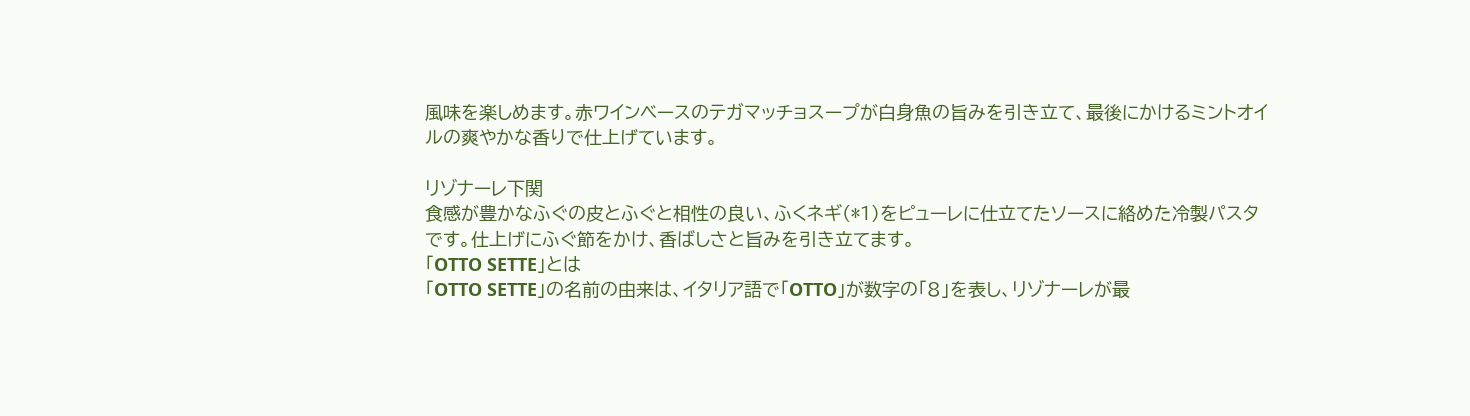風味を楽しめます。赤ワインベースのテガマッチョスープが白身魚の旨みを引き立て、最後にかけるミントオイルの爽やかな香りで仕上げています。

リゾナーレ下関
食感が豊かなふぐの皮とふぐと相性の良い、ふくネギ(*1)をピューレに仕立てたソースに絡めた冷製パスタです。仕上げにふぐ節をかけ、香ばしさと旨みを引き立てます。
「OTTO SETTE」とは
「OTTO SETTE」の名前の由来は、イタリア語で「OTTO」が数字の「8」を表し、リゾナーレが最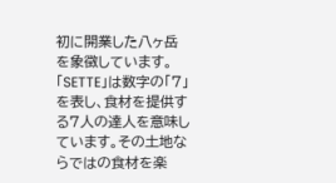初に開業した八ヶ岳を象徴しています。「SETTE」は数字の「7」を表し、食材を提供する7人の達人を意味しています。その土地ならではの食材を楽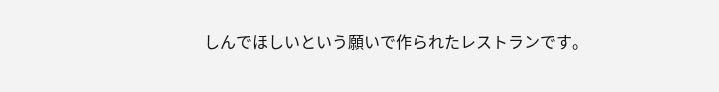しんでほしいという願いで作られたレストランです。